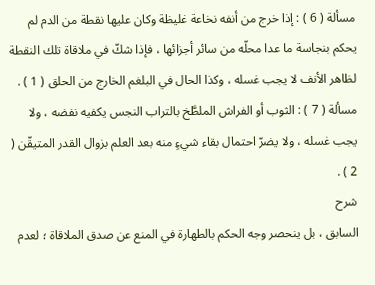مسألة ( 6 ) : إذا خرج من أنفه نخاعة غليظة وكان عليها نقطة من الدم لم يحكم بنجاسة ما عدا محلّه من سائر أجزائها ، فإذا شكّ في ملاقاة تلك النقطة لظاهر الأنف لا يجب غسله ، وكذا الحال في البلغم الخارج من الحلق ( 1 ) .
مسألة ( 7 ) : الثوب أو الفراش الملطَّخ بالتراب النجس يكفيه نفضه ، ولا يجب غسله ، ولا يضرّ احتمال بقاء شيءٍ منه بعد العلم بزوال القدر المتيقّن ( 2 ) .
شرح
السابق ، بل ينحصر وجه الحكم بالطهارة في المنع عن صدق الملاقاة ؛ لعدم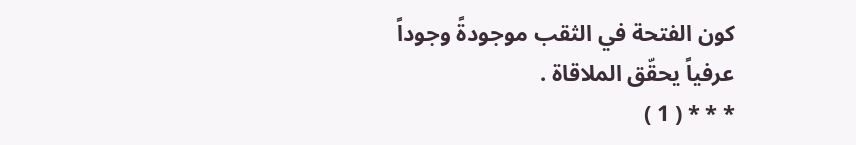كون الفتحة في الثقب موجودةً وجوداً عرفياً يحقّق الملاقاة .
* * * ( 1 )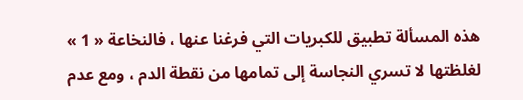هذه المسألة تطبيق للكبريات التي فرغنا عنها ، فالنخاعة « 1 » لغلظتها لا تسري النجاسة إلى تمامها من نقطة الدم ، ومع عدم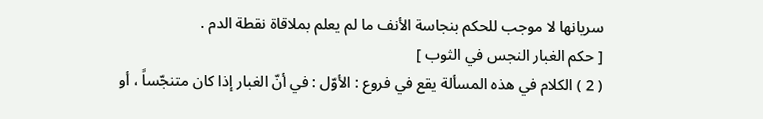سريانها لا موجب للحكم بنجاسة الأنف ما لم يعلم بملاقاة نقطة الدم .
[ حكم الغبار النجس في الثوب ]
( 2 ) الكلام في هذه المسألة يقع في فروع : الأوّل : في أنّ الغبار إذا كان متنجّساً ، أو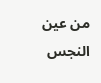من عين النجس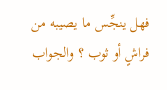فهل ينجِّس ما يصيبه من فراشٍ أو ثوب ؟ والجواب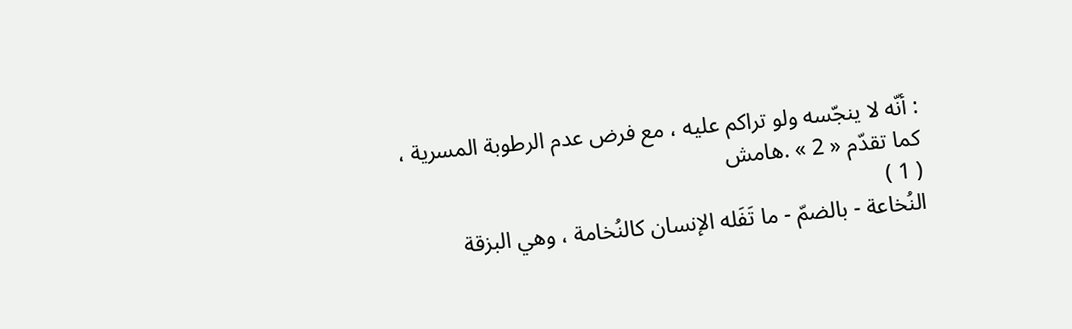: أنّه لا ينجّسه ولو تراكم عليه ، مع فرض عدم الرطوبة المسرية ، كما تقدّم « 2 » .هامش
( 1 )
النُخاعة - بالضمّ - ما تَفَله الإنسان كالنُخامة ، وهي البزقة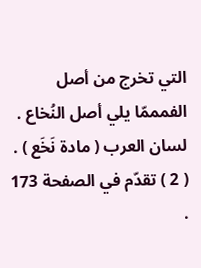التي تخرج من أصل الفمممّا يلي أصل النُخاع . لسان العرب ( مادة نَخَع ) .
( 2 ) تقدّم في الصفحة 173 .